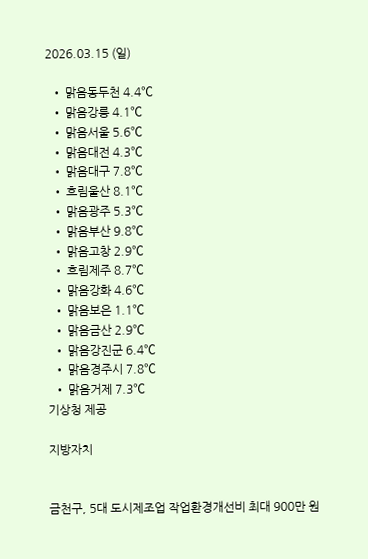2026.03.15 (일)

  • 맑음동두천 4.4℃
  • 맑음강릉 4.1℃
  • 맑음서울 5.6℃
  • 맑음대전 4.3℃
  • 맑음대구 7.8℃
  • 흐림울산 8.1℃
  • 맑음광주 5.3℃
  • 맑음부산 9.8℃
  • 맑음고창 2.9℃
  • 흐림제주 8.7℃
  • 맑음강화 4.6℃
  • 맑음보은 1.1℃
  • 맑음금산 2.9℃
  • 맑음강진군 6.4℃
  • 맑음경주시 7.8℃
  • 맑음거제 7.3℃
기상청 제공

지방자치


금천구, 5대 도시제조업 작업환경개선비 최대 900만 원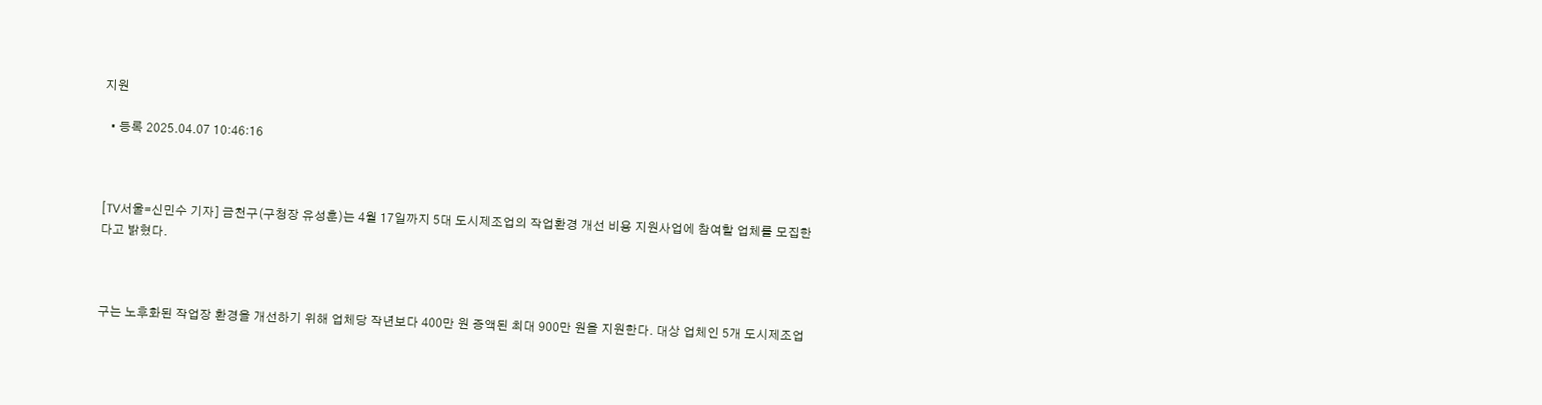지원

  • 등록 2025.04.07 10:46:16



[TV서울=신민수 기자] 금천구(구청장 유성훈)는 4월 17일까지 5대 도시제조업의 작업환경 개선 비용 지원사업에 참여할 업체를 모집한다고 밝혔다.



구는 노후화된 작업장 환경을 개선하기 위해 업체당 작년보다 400만 원 증액된 최대 900만 원을 지원한다. 대상 업체인 5개 도시제조업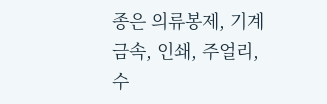종은 의류봉제, 기계금속, 인쇄, 주얼리, 수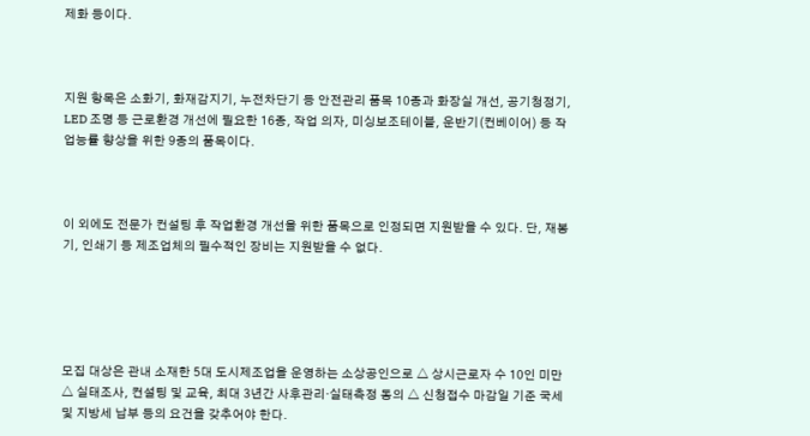제화 등이다.



지원 항목은 소화기, 화재감지기, 누전차단기 등 안전관리 품목 10종과 화장실 개선, 공기청정기, LED 조명 등 근로환경 개선에 필요한 16종, 작업 의자, 미싱보조테이블, 운반기(컨베이어) 등 작업능률 향상을 위한 9종의 품목이다.



이 외에도 전문가 컨설팅 후 작업환경 개선을 위한 품목으로 인정되면 지원받을 수 있다. 단, 재봉기, 인쇄기 등 제조업체의 필수적인 장비는 지원받을 수 없다.





모집 대상은 관내 소재한 5대 도시제조업을 운영하는 소상공인으로 △ 상시근로자 수 10인 미만 △ 실태조사, 컨설팅 및 교육, 최대 3년간 사후관리·실태측정 동의 △ 신청접수 마감일 기준 국세 및 지방세 납부 등의 요건을 갖추어야 한다.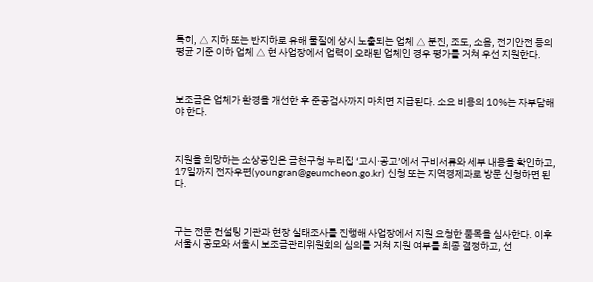특히, △ 지하 또는 반지하로 유해 물질에 상시 노출되는 업체 △ 분진, 조도, 소음, 전기안전 등의 평균 기준 이하 업체 △ 현 사업장에서 업력이 오래된 업체인 경우 평가를 거쳐 우선 지원한다.



보조금은 업체가 환경을 개선한 후 준공검사까지 마치면 지급된다. 소요 비용의 10%는 자부담해야 한다.



지원을 희망하는 소상공인은 금천구청 누리집 ‘고시·공고’에서 구비서류와 세부 내용을 확인하고, 17일까지 전자우편(youngran@geumcheon.go.kr) 신청 또는 지역경제과로 방문 신청하면 된다.



구는 전문 컨설팅 기관과 현장 실태조사를 진행해 사업장에서 지원 요청한 품목을 심사한다. 이후 서울시 공모와 서울시 보조금관리위원회의 심의를 거쳐 지원 여부를 최종 결정하고, 선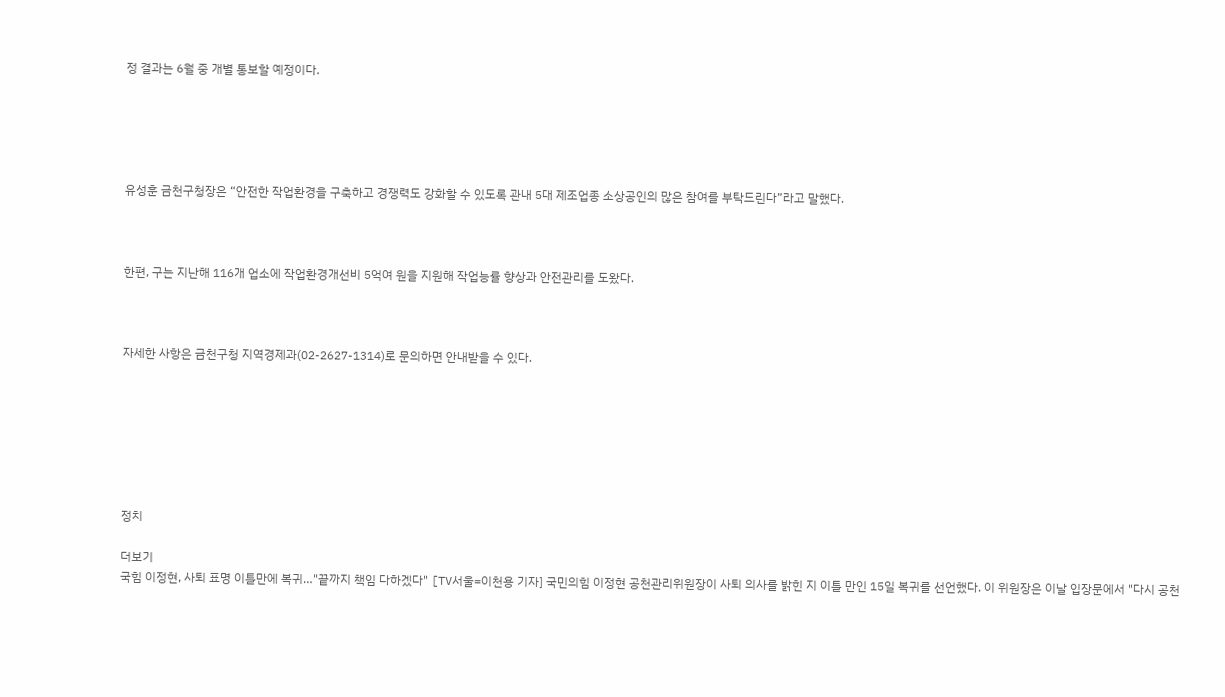정 결과는 6월 중 개별 통보할 예정이다.





유성훈 금천구청장은 “안전한 작업환경을 구축하고 경쟁력도 강화할 수 있도록 관내 5대 제조업종 소상공인의 많은 참여를 부탁드린다”라고 말했다.



한편, 구는 지난해 116개 업소에 작업환경개선비 5억여 원을 지원해 작업능률 향상과 안전관리를 도왔다.



자세한 사항은 금천구청 지역경제과(02-2627-1314)로 문의하면 안내받을 수 있다.







정치

더보기
국힘 이정현, 사퇴 표명 이틀만에 복귀…"끝까지 책임 다하겠다" [TV서울=이천용 기자] 국민의힘 이정현 공천관리위원장이 사퇴 의사를 밝힌 지 이틀 만인 15일 복귀를 선언했다. 이 위원장은 이날 입장문에서 "다시 공천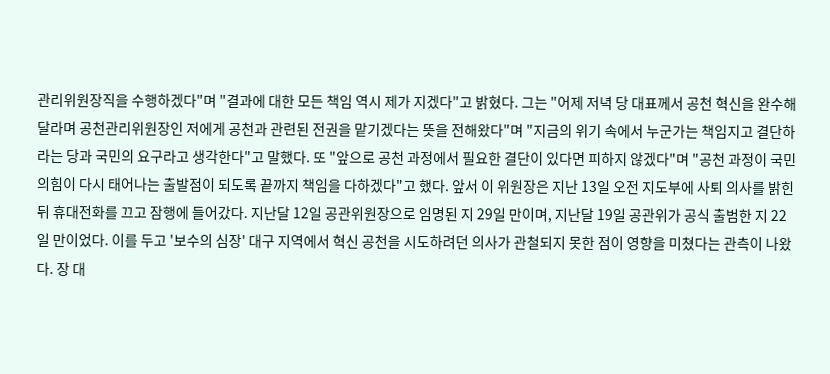관리위원장직을 수행하겠다"며 "결과에 대한 모든 책임 역시 제가 지겠다"고 밝혔다. 그는 "어제 저녁 당 대표께서 공천 혁신을 완수해 달라며 공천관리위원장인 저에게 공천과 관련된 전권을 맡기겠다는 뜻을 전해왔다"며 "지금의 위기 속에서 누군가는 책임지고 결단하라는 당과 국민의 요구라고 생각한다"고 말했다. 또 "앞으로 공천 과정에서 필요한 결단이 있다면 피하지 않겠다"며 "공천 과정이 국민의힘이 다시 태어나는 출발점이 되도록 끝까지 책임을 다하겠다"고 했다. 앞서 이 위원장은 지난 13일 오전 지도부에 사퇴 의사를 밝힌 뒤 휴대전화를 끄고 잠행에 들어갔다. 지난달 12일 공관위원장으로 임명된 지 29일 만이며, 지난달 19일 공관위가 공식 출범한 지 22일 만이었다. 이를 두고 '보수의 심장' 대구 지역에서 혁신 공천을 시도하려던 의사가 관철되지 못한 점이 영향을 미쳤다는 관측이 나왔다. 장 대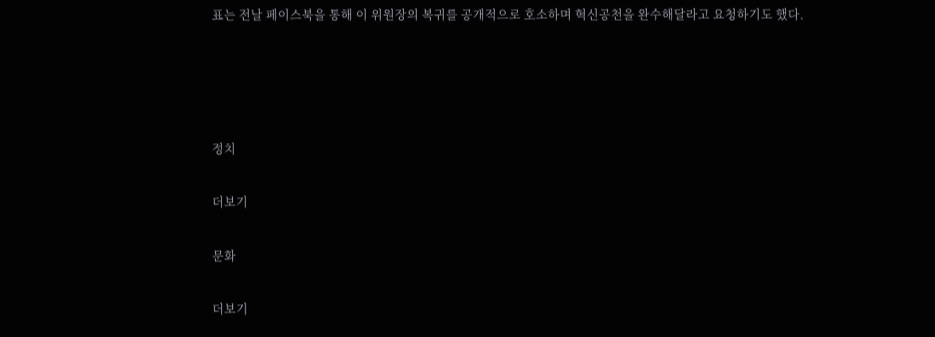표는 전날 페이스북을 통해 이 위원장의 복귀를 공개적으로 호소하며 혁신공천을 완수해달라고 요청하기도 했다.




정치

더보기

문화

더보기